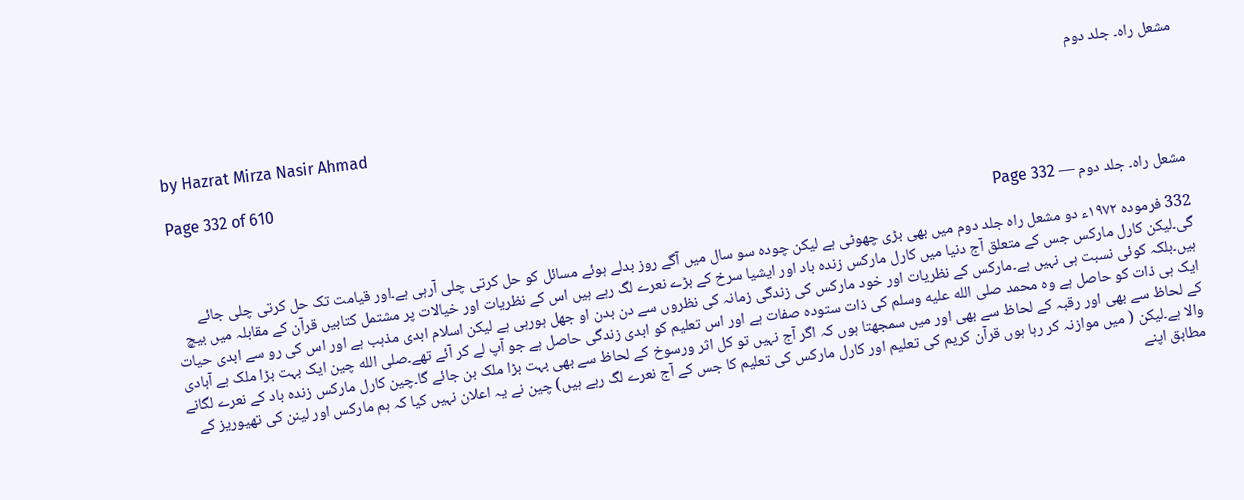مشعل راہ۔ جلد دوم

by Hazrat Mirza Nasir Ahmad

Page 332 of 610

مشعل راہ۔ جلد دوم — Page 332

332 فرموده ۱۹۷۲ء دو مشعل راه جلد دوم میں بھی بڑی چھوٹی ہے لیکن چودہ سو سال میں آگے روز بدلے ہوئے مسائل کو حل کرتی چلی آرہی ہے۔اور قیامت تک حل کرتی چلی جائے گی۔لیکن کارل مارکس جس کے متعلق آج دنیا میں کارل مارکس زندہ باد اور ایشیا سرخ کے بڑے نعرے لگ رہے ہیں اس کے نظریات اور خیالات پر مشتمل کتابیں قرآن کے مقابلہ میں بیچ ہیں۔بلکہ کوئی نسبت ہی نہیں ہے۔مارکس کے نظریات اور خود مارکس کی زندگی زمانہ کی نظروں سے دن بدن او جھل ہورہی ہے لیکن اسلام ابدی مذہب ہے اور اس کی رو سے ابدی حیات ایک ہی ذات کو حاصل ہے وہ محمد صلى الله عليه وسلم کی ذات ستودہ صفات ہے اور اس تعلیم کو ابدی زندگی حاصل ہے جو آپ لے کر آئے تھے۔صلى الله چین ایک بہت بڑا ملک ہے آبادی کے لحاظ سے بھی اور رقبہ کے لحاظ سے بھی اور میں سمجھتا ہوں کہ اگر آج نہیں تو کل اثر ورسوخ کے لحاظ سے بھی بہت بڑا ملک بن جائے گا۔چین کارل مارکس زندہ باد کے نعرے لگانے والا ہے۔لیکن ( میں موازنہ کر رہا ہوں قرآن کریم کی تعلیم اور کارل مارکس کی تعلیم کا جس کے آج نعرے لگ رہے ہیں) چین نے یہ اعلان نہیں کیا کہ ہم مارکس اور لینن کی تھیوریز کے مطابق اپنے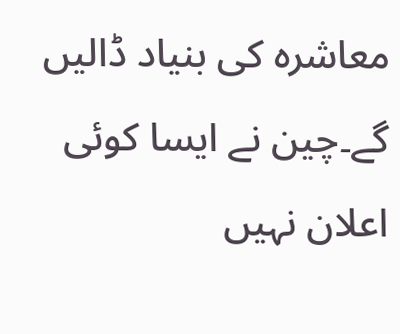معاشرہ کی بنیاد ڈالیں گے۔چین نے ایسا کوئی اعلان نہیں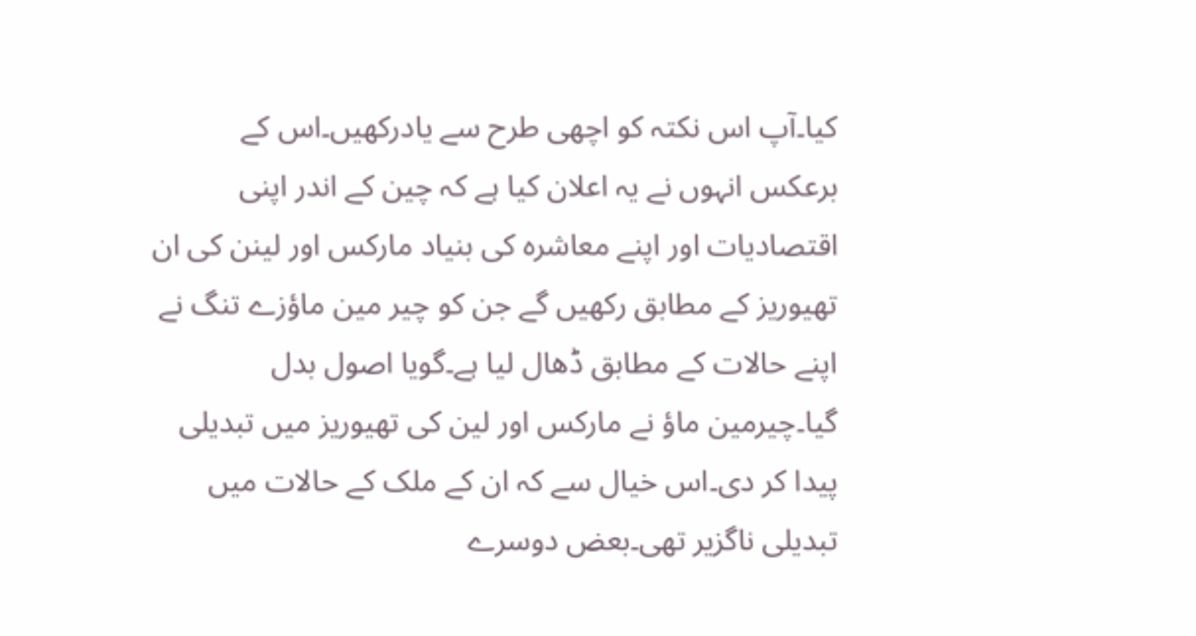کیا۔آپ اس نکتہ کو اچھی طرح سے یادرکھیں۔اس کے برعکس انہوں نے یہ اعلان کیا ہے کہ چین کے اندر اپنی اقتصادیات اور اپنے معاشرہ کی بنیاد مارکس اور لینن کی ان تھیوریز کے مطابق رکھیں گے جن کو چیر مین ماؤزے تنگ نے اپنے حالات کے مطابق ڈھال لیا ہے۔گویا اصول بدل گیا۔چیرمین ماؤ نے مارکس اور لین کی تھیوریز میں تبدیلی پیدا کر دی۔اس خیال سے کہ ان کے ملک کے حالات میں تبدیلی ناگزیر تھی۔بعض دوسرے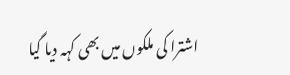اشترا کی ملکوں میں بھی کہہ دیا گیا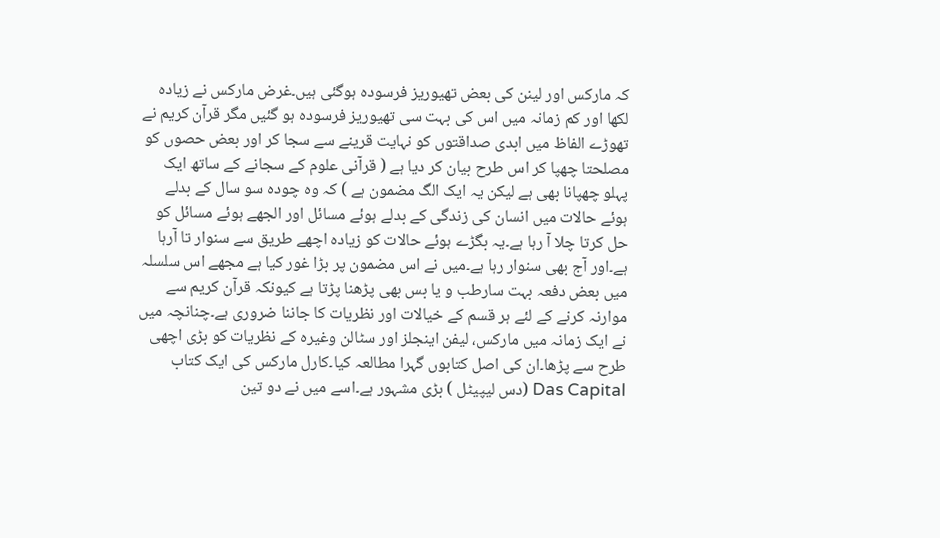کہ مارکس اور لینن کی بعض تھیوریز فرسودہ ہوگئی ہیں۔غرض مارکس نے زیادہ لکھا اور کم زمانہ میں اس کی بہت سی تھیوریز فرسودہ ہو گئیں مگر قرآن کریم نے تھوڑے الفاظ میں ابدی صداقتوں کو نہایت قرینے سے سجا کر اور بعض حصوں کو مصلحتا چھپا کر اس طرح بیان کر دیا ہے ( قرآنی علوم کے سجانے کے ساتھ ایک پہلو چھپانا بھی ہے لیکن یہ ایک الگ مضمون ہے ) کہ وہ چودہ سو سال کے بدلے ہوئے حالات میں انسان کی زندگی کے بدلے ہوئے مسائل اور الجھے ہوئے مسائل کو حل کرتا چلا آ رہا ہے۔یہ بگڑے ہوئے حالات کو زیادہ اچھے طریق سے سنوار تا آرہا ہے۔اور آج بھی سنوار رہا ہے۔میں نے اس مضمون پر بڑا غور کیا ہے مجھے اس سلسلہ میں بعض دفعہ بہت سارطب و یا بس بھی پڑھنا پڑتا ہے کیونکہ قرآن کریم سے موارنہ کرنے کے لئے ہر قسم کے خیالات اور نظریات کا جاننا ضروری ہے۔چنانچہ میں نے ایک زمانہ میں مارکس، لیفن اینجلز اور سٹالن وغیرہ کے نظریات کو بڑی اچھی طرح سے پڑھا۔ان کی اصل کتابوں گہرا مطالعہ کیا۔کارل مارکس کی ایک کتاب Das Capital (دس لیپیٹل ) بڑی مشہور ہے۔اسے میں نے دو تین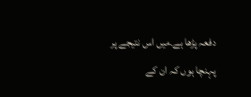دفعہ پڑھا ہے۔میں اس نتیجے پر پہنچا ہوں کہ ان کے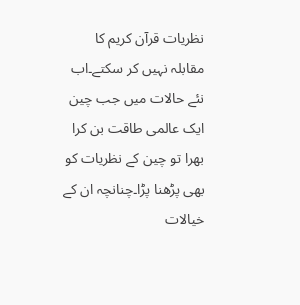نظریات قرآن کریم کا مقابلہ نہیں کر سکتے۔اب نئے حالات میں جب چین ایک عالمی طاقت بن کرا بھرا تو چین کے نظریات کو بھی پڑھنا پڑا۔چنانچہ ان کے خیالات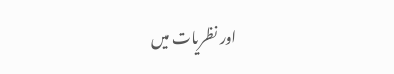اور نظریات میں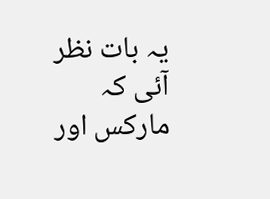یہ بات نظر آئی کہ مارکس اور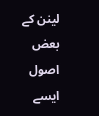لینن کے بعض اصول ایسے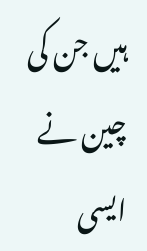ہیں جن کی چین نے ایسی